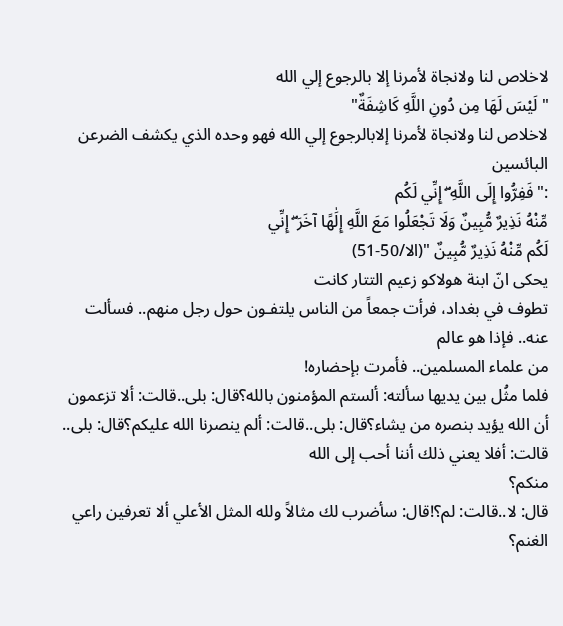لاخلاص لنا ولانجاة لأمرنا إلا بالرجوع إلي الله
"لَيْسَ لَهَا مِن دُونِ اللَّهِ كَاشِفَةٌ"
لاخلاص لنا ولانجاة لأمرنا إلابالرجوع إلي الله فهو وحده الذي يكشف الضرعن البائسين
:"فَفِرُّوا إِلَى اللَّهِ ۖ إِنِّي لَكُم
مِّنْهُ نَذِيرٌ مُّبِينٌ وَلَا تَجْعَلُوا مَعَ اللَّهِ إِلَٰهًا آخَرَ ۖ إِنِّي
لَكُم مِّنْهُ نَذِيرٌ مُّبِينٌ "(الا/50-51)
يحكى انّ ابنة هولاكو زعيم التتار كانت
تطوف في بغداد، فرأت جمعاً من الناس يلتفـون حول رجل منهم.. فسألت عنه.. فإذا هو عالم
من علماء المسلمين.. فأمرت بإحضاره!
فلما مثُل بين يديها سألته: ألستم المؤمنون بالله؟قال: بلى..قالت: ألا تزعمون أن الله يؤيد بنصره من يشاء؟قال: بلى..قالت: ألم ينصرنا الله عليكم؟قال: بلى..
قالت: أفلا يعني ذلك أننا أحب إلى الله
منكم؟
قال: لا..قالت: لم؟!قال: سأضرب لك مثالاً ولله المثل الأعلي ألا تعرفين راعي الغنم؟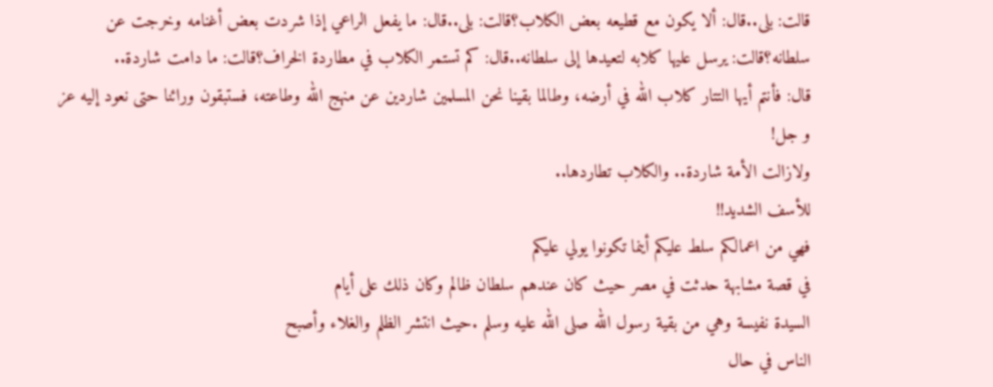قالت: بلى..قال: ألا يكون مع قطيعه بعض الكلاب؟قالت: بلى..قال: ما يفعل الراعي إذا شردت بعض أغنامه وخرجت عن سلطانه؟قالت: يرسل عليها كلابه لتعيدها إلى سلطانه..قال: كم تستمر الكلاب في مطاردة الخراف؟قالت: ما دامت شاردة..
قال: فأنتم أيها التتار كلاب الله في أرضه، وطالما بقينا نحن المسلمين شاردين عن منهج الله وطاعته، فستبقون ورائنا حتى نعود إليه عز و جل!
ولازالت الأمة شاردة.. والكلاب تطاردها..
للأسف الشديد!!
فهي من اعمالكم سلط عليكم أينما تكونوا يولي عليكم
في قصة مشابهة حدثت في مصر حيث كان عندهم سلطان ظالم وكان ذلك على أيام
السيدة نفيسة وهي من بقية رسول الله صلى الله عليه وسلم .حيث انتشر الظلم والغلاء وأصبح
الناس في حال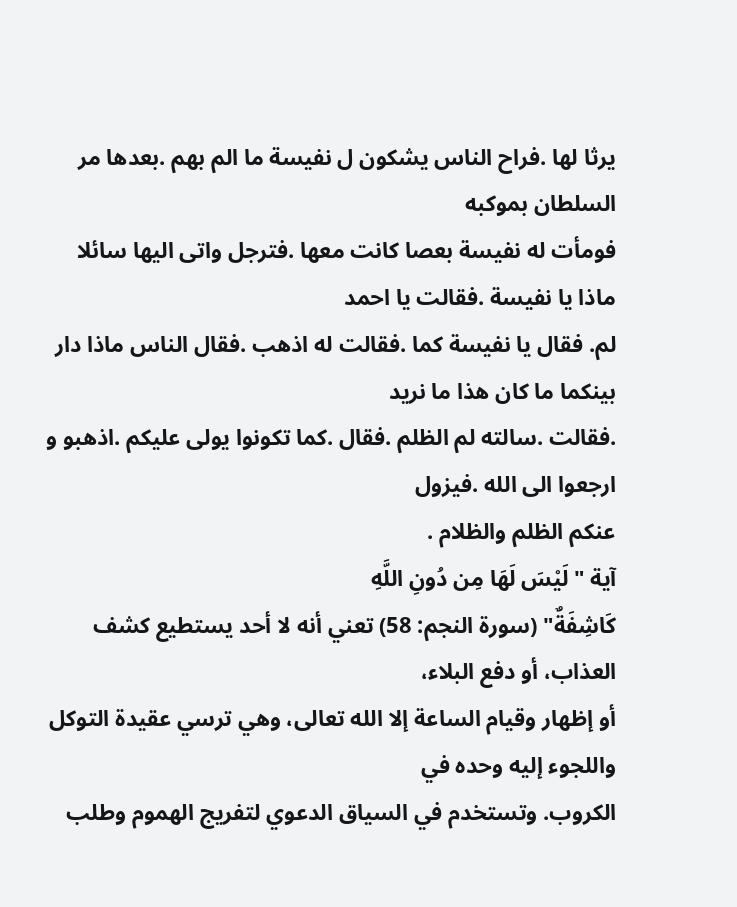يرثا لها .فراح الناس يشكون ل نفيسة ما الم بهم .بعدها مر السلطان بموكبه
فومأت له نفيسة بعصا كانت معها .فترجل واتى اليها سائلا ماذا يا نفيسة .فقالت يا احمد
لم. فقال يا نفيسة كما .فقالت له اذهب .فقال الناس ماذا دار بينكما ما كان هذا ما نريد
.فقالت .سالته لم الظلم .فقال .كما تكونوا يولى عليكم .اذهبو و ارجعوا الى الله .فيزول
عنكم الظلم والظلام .
آية "لَيْسَ لَهَا مِن دُونِ اللَّهِ
كَاشِفَةٌ" (سورة النجم: 58) تعني أنه لا أحد يستطيع كشف العذاب، أو دفع البلاء،
أو إظهار وقيام الساعة إلا الله تعالى، وهي ترسي عقيدة التوكل واللجوء إليه وحده في
الكروب. وتستخدم في السياق الدعوي لتفريج الهموم وطلب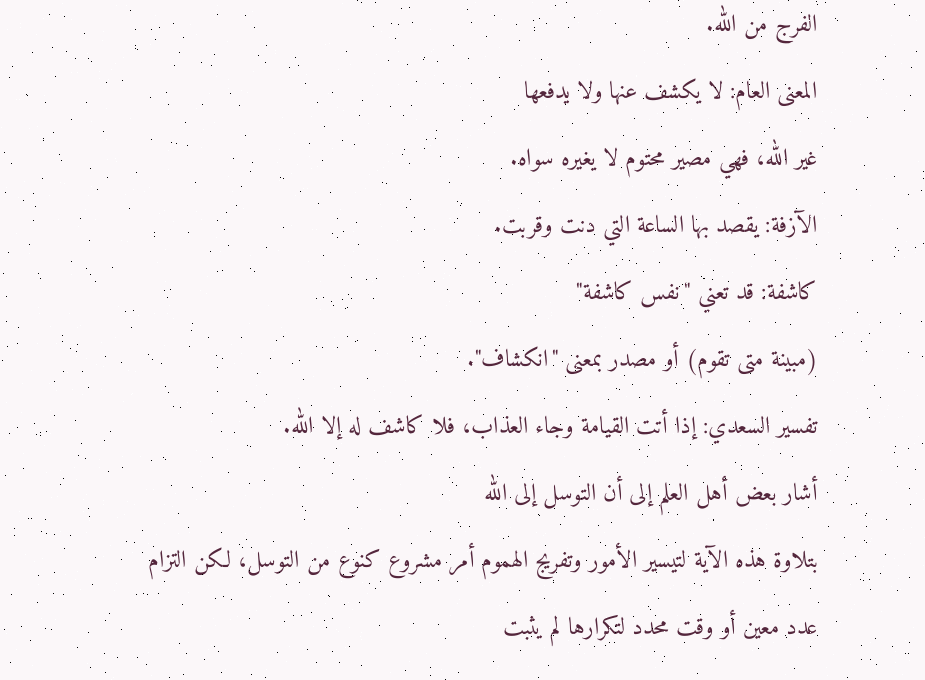الفرج من الله.
المعنى العام: لا يكشف عنها ولا يدفعها
غير الله، فهي مصير محتوم لا يغيره سواه.
الآزفة: يقصد بها الساعة التي دنت وقربت.
كاشفة: قد تعني "نفس كاشفة"
(مبينة متى تقوم) أو مصدر بمعنى "انكشاف".
تفسير السعدي: إذا أتت القيامة وجاء العذاب، فلا كاشف له إلا الله.
أشار بعض أهل العلم إلى أن التوسل إلى الله
بتلاوة هذه الآية لتيسير الأمور وتفريج الهموم أمر مشروع كنوع من التوسل، لكن التزام
عدد معين أو وقت محدد لتكرارها لم يثبت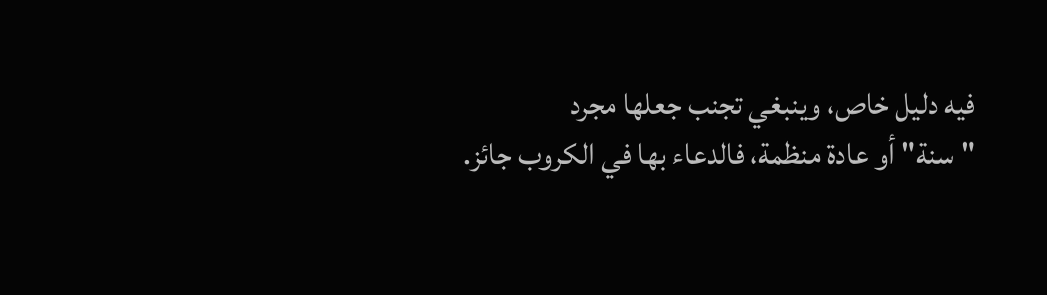فيه دليل خاص، وينبغي تجنب جعلها مجرد
"سنة" أو عادة منظمة، فالدعاء بها في الكروب جائز.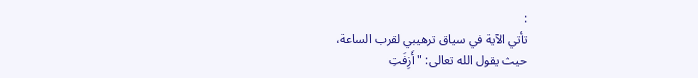:
تأتي الآية في سياق ترهيبي لقرب الساعة،
حيث يقول الله تعالى: "أَزِفَتِ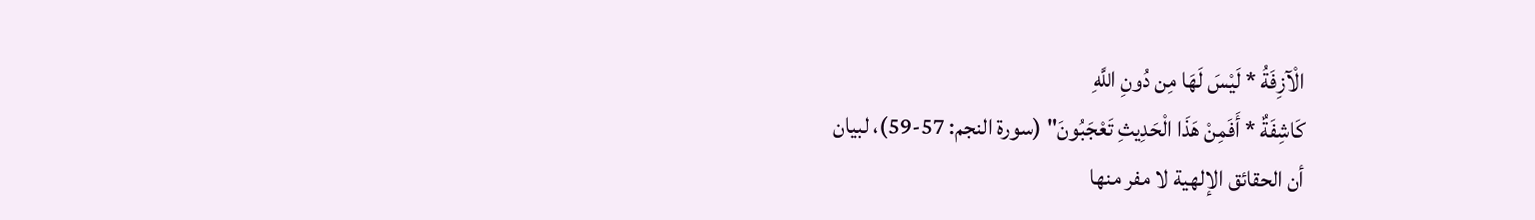الْآزِفَةُ * لَيْسَ لَهَا مِن دُونِ اللَّهِ
كَاشِفَةٌ * أَفَمِنْ هَذَا الْحَدِيثِ تَعْجَبُونَ" (سورة النجم: 57-59)، لبيان
أن الحقائق الإلهية لا مفر منها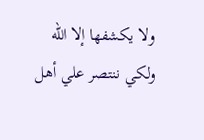ولا يكشفها إلا الله
ولكي ننتصر علي أهل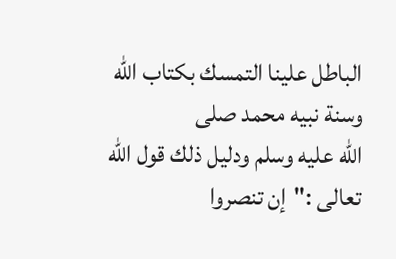الباطل علينا التمسك بكتاب الله وسنة نبيه محمد صلى
الله عليه وسلم ودليل ذلك قول الله تعالى :"إن تنصروا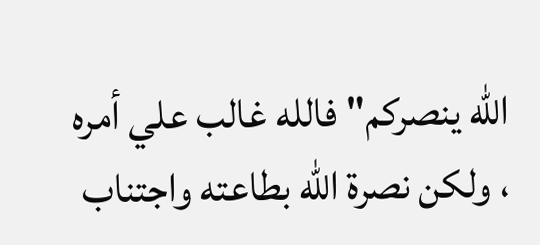الله ينصركم" فالله غالب علي أمره
، ولكن نصرة الله بطاعته واجتناب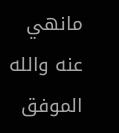مانهي عنه والله الموفق